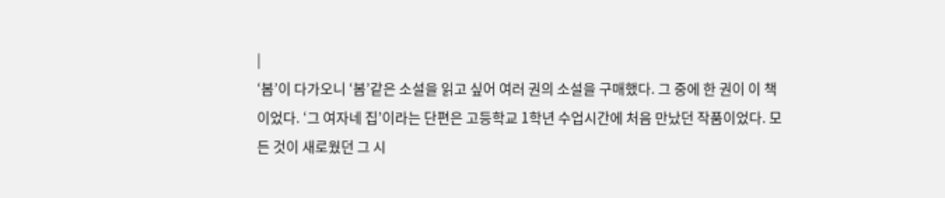|
‘봄’이 다가오니 ‘봄’같은 소설을 읽고 싶어 여러 권의 소설을 구매했다. 그 중에 한 권이 이 책이었다. ‘그 여자네 집’이라는 단편은 고등학교 1학년 수업시간에 처음 만났던 작품이었다. 모든 것이 새로웠던 그 시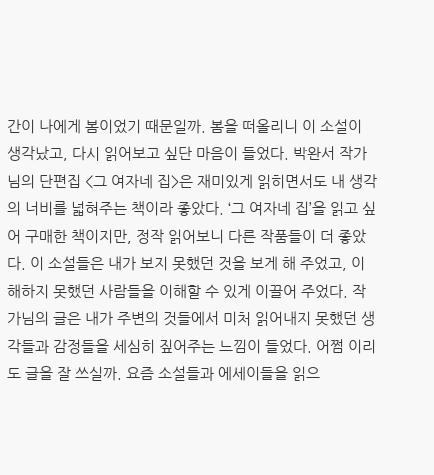간이 나에게 봄이었기 때문일까. 봄을 떠올리니 이 소설이 생각났고, 다시 읽어보고 싶단 마음이 들었다. 박완서 작가님의 단편집 <그 여자네 집>은 재미있게 읽히면서도 내 생각의 너비를 넓혀주는 책이라 좋았다. ‘그 여자네 집’을 읽고 싶어 구매한 책이지만, 정작 읽어보니 다른 작품들이 더 좋았다. 이 소설들은 내가 보지 못했던 것을 보게 해 주었고, 이해하지 못했던 사람들을 이해할 수 있게 이끌어 주었다. 작가님의 글은 내가 주변의 것들에서 미처 읽어내지 못했던 생각들과 감정들을 세심히 짚어주는 느낌이 들었다. 어쩜 이리도 글을 잘 쓰실까. 요즘 소설들과 에세이들을 읽으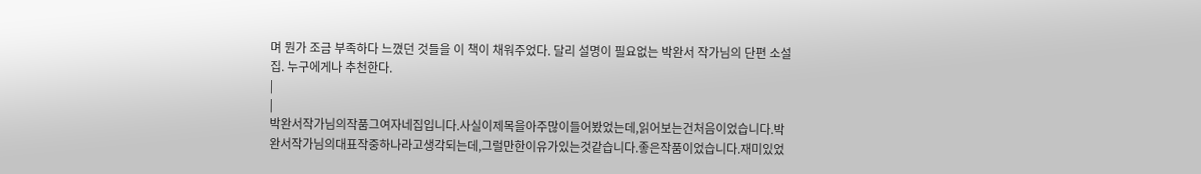며 뭔가 조금 부족하다 느꼈던 것들을 이 책이 채워주었다. 달리 설명이 필요없는 박완서 작가님의 단편 소설집. 누구에게나 추천한다.
|
|
박완서작가님의작품그여자네집입니다.사실이제목을아주많이들어봤었는데,읽어보는건처음이었습니다.박완서작가님의대표작중하나라고생각되는데,그럴만한이유가있는것같습니다.좋은작품이었습니다.재미있었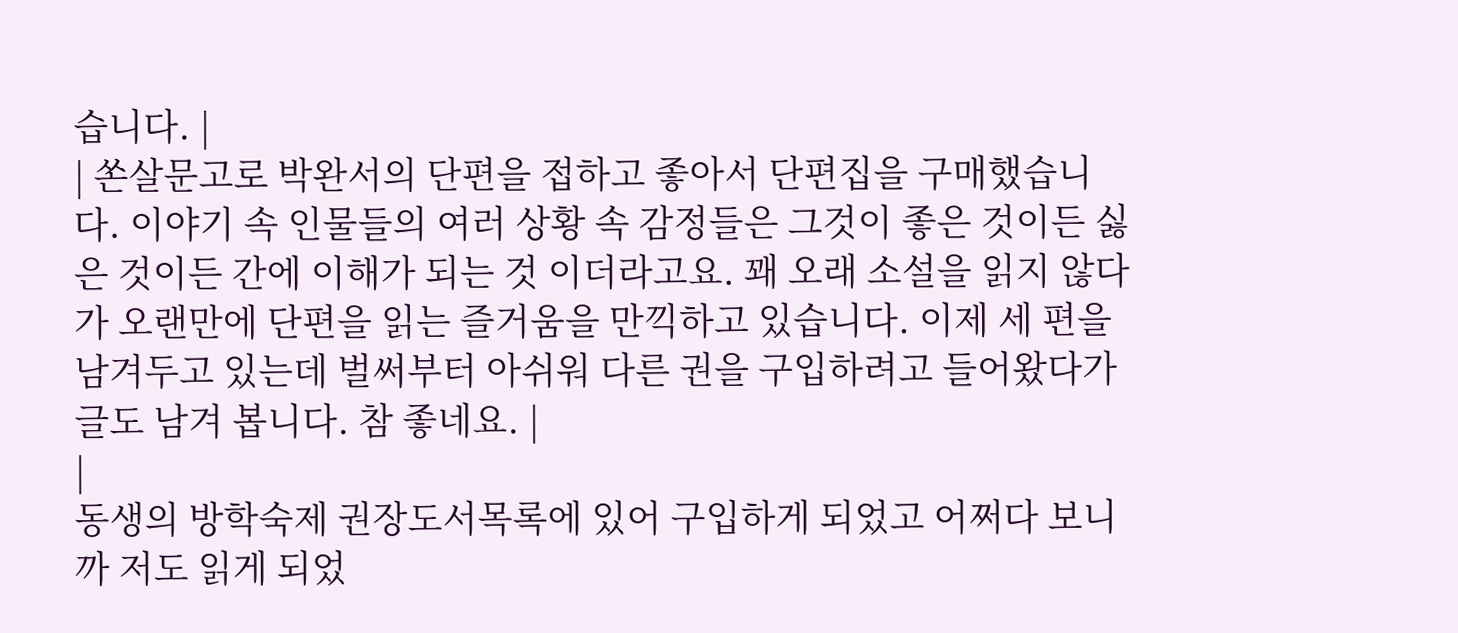습니다. |
| 쏜살문고로 박완서의 단편을 접하고 좋아서 단편집을 구매했습니다. 이야기 속 인물들의 여러 상황 속 감정들은 그것이 좋은 것이든 싫은 것이든 간에 이해가 되는 것 이더라고요. 꽤 오래 소설을 읽지 않다가 오랜만에 단편을 읽는 즐거움을 만끽하고 있습니다. 이제 세 편을 남겨두고 있는데 벌써부터 아쉬워 다른 권을 구입하려고 들어왔다가 글도 남겨 봅니다. 참 좋네요. |
|
동생의 방학숙제 권장도서목록에 있어 구입하게 되었고 어쩌다 보니까 저도 읽게 되었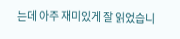는데 아주 재미있게 잘 읽었습니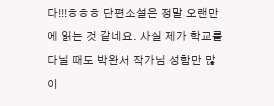다!!!ㅎㅎㅎ 단편소설은 정말 오랜만에 읽는 것 같네요. 사실 제가 학교를 다닐 때도 박완서 작가님 성함만 많이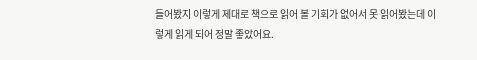들어봤지 이렇게 제대로 책으로 읽어 볼 기회가 없어서 못 읽어봤는데 이렇게 읽게 되어 정말 좋았어요.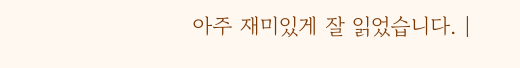아주 재미있게 잘 읽었습니다. |